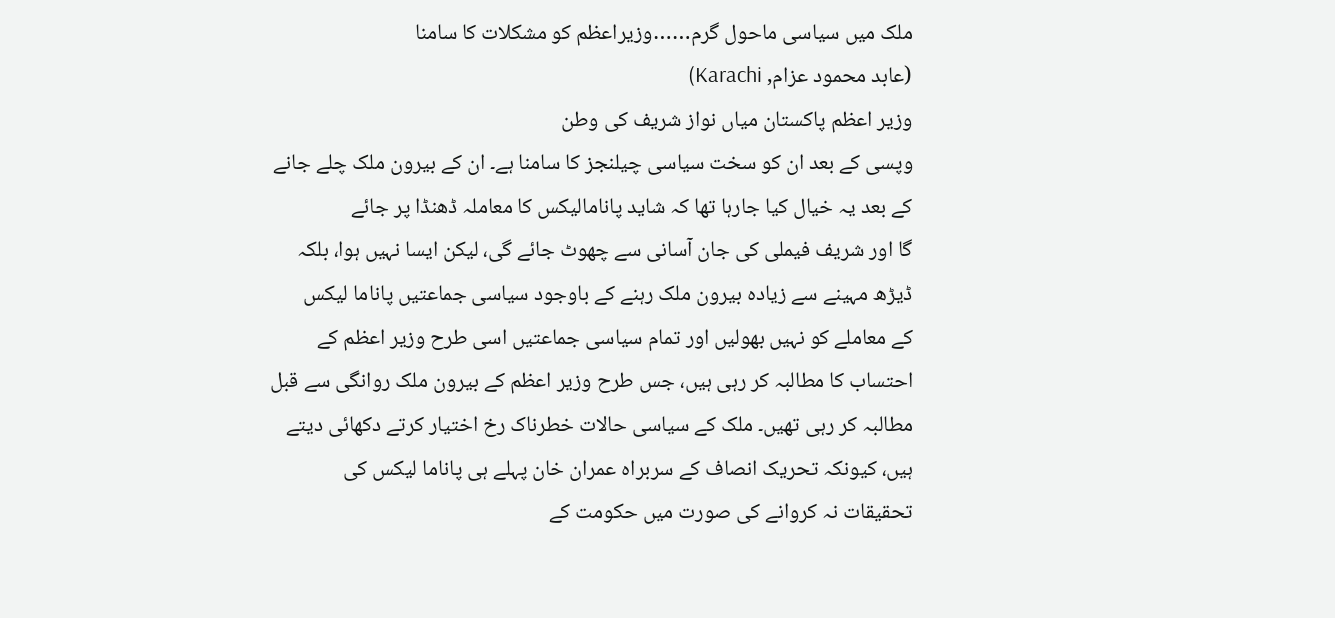ملک میں سیاسی ماحول گرم……وزیراعظم کو مشکلات کا سامنا
(عابد محمود عزام, Karachi)
وزیر اعظم پاکستان میاں نواز شریف کی وطن
وپسی کے بعد ان کو سخت سیاسی چیلنجز کا سامنا ہے۔ ان کے بیرون ملک چلے جانے
کے بعد یہ خیال کیا جارہا تھا کہ شاید پانامالیکس کا معاملہ ڈھنڈا پر جائے
گا اور شریف فیملی کی جان آسانی سے چھوٹ جائے گی، لیکن ایسا نہیں ہوا، بلکہ
ڈیڑھ مہینے سے زیادہ بیرون ملک رہنے کے باوجود سیاسی جماعتیں پاناما لیکس
کے معاملے کو نہیں بھولیں اور تمام سیاسی جماعتیں اسی طرح وزیر اعظم کے
احتساب کا مطالبہ کر رہی ہیں، جس طرح وزیر اعظم کے بیرون ملک روانگی سے قبل
مطالبہ کر رہی تھیں۔ ملک کے سیاسی حالات خطرناک رخ اختیار کرتے دکھائی دیتے
ہیں، کیونکہ تحریک انصاف کے سربراہ عمران خان پہلے ہی پاناما لیکس کی
تحقیقات نہ کروانے کی صورت میں حکومت کے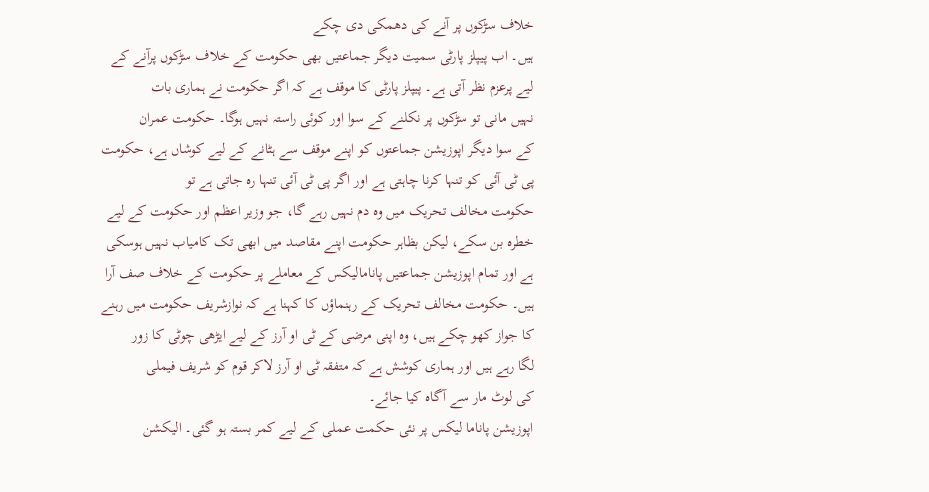خلاف سڑکوں پر آنے کی دھمکی دی چکے
ہیں۔ اب پیپلز پارٹی سمیت دیگر جماعتیں بھی حکومت کے خلاف سڑکوں پرآنے کے
لیے پرعزم نظر آتی ہے۔ پیپلز پارٹی کا موقف ہے کہ اگر حکومت نے ہماری بات
نہیں مانی تو سڑکوں پر نکلنے کے سوا اور کوئی راستہ نہیں ہوگا۔ حکومت عمران
کے سوا دیگر اپوزیشن جماعتوں کو اپنے موقف سے ہٹانے کے لیے کوشاں ہے، حکومت
پی ٹی آئی کو تنہا کرنا چاہتی ہے اور اگر پی ٹی آئی تنہا رہ جاتی ہے تو
حکومت مخالف تحریک میں وہ دم نہیں رہے گا، جو وزیر اعظم اور حکومت کے لیے
خطرہ بن سکے، لیکن بظاہر حکومت اپنے مقاصد میں ابھی تک کامیاب نہیں ہوسکی
ہے اور تمام اپوزیشن جماعتیں پانامالیکس کے معاملے پر حکومت کے خلاف صف آرا
ہیں۔ حکومت مخالف تحریک کے رہنماؤں کا کہنا ہے کہ نوازشریف حکومت میں رہنے
کا جواز کھو چکے ہیں، وہ اپنی مرضی کے ٹی او آرز کے لیے ایڑھی چوٹی کا زور
لگا رہے ہیں اور ہماری کوشش ہے کہ متفقہ ٹی او آرز لاکر قوم کو شریف فیملی
کی لوٹ مار سے آگاہ کیا جائے۔
اپوزیشن پاناما لیکس پر نئی حکمت عملی کے لیے کمر بستہ ہو گئی۔ الیکشن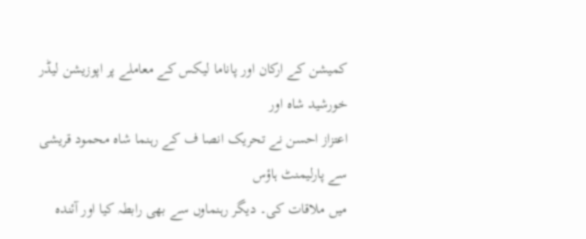کمیشن کے ارکان اور پاناما لیکس کے معاملے پر اپوزیشن لیڈر خورشید شاہ اور
اعتزاز احسن نے تحریک انصا ف کے رہنما شاہ محمود قریشی سے پارلیمنٹ ہاؤس
میں ملاقات کی۔ دیگر رہنماوں سے بھی رابطہ کیا اور آئندہ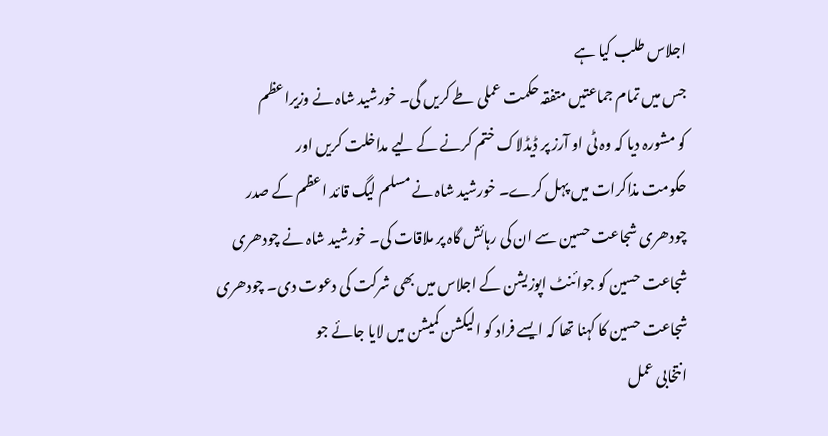اجلاس طلب کیا ہے
جس میں تمام جماعتیں متفقہ حکمت عملی طے کریں گی۔ خورشید شاہ نے وزیراعظم
کو مشورہ دیا کہ وہ ٹی او آرز پر ڈیڈلاک ختم کرنے کے لیے مداخلت کریں اور
حکومت مذاکرات میں پہل کرے۔ خورشید شاہ نے مسلم لیگ قائد اعظم کے صدر
چودھری شجاعت حسین سے ان کی رہائش گاہ پر ملاقات کی۔ خورشید شاہ نے چودھری
شجاعت حسین کو جوائنٹ اپوزیشن کے اجلاس میں بھی شرکت کی دعوت دی۔ چودھری
شجاعت حسین کا کہنا تھا کہ ایسے فراد کو الیکشن کمیشن میں لایا جائے جو
انتخابی عمل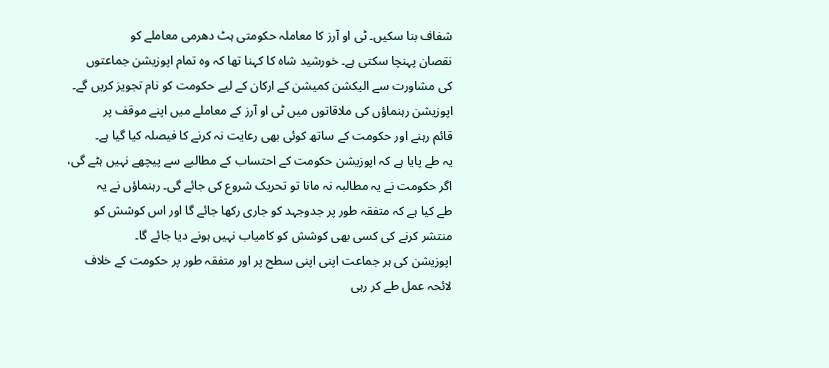شفاف بنا سکیں۔ ٹی او آرز کا معاملہ حکومتی ہٹ دھرمی معاملے کو
نقصان پہنچا سکتی ہے۔ خورشید شاہ کا کہنا تھا کہ وہ تمام اپوزیشن جماعتوں
کی مشاورت سے الیکشن کمیشن کے ارکان کے لیے حکومت کو نام تجویز کریں گے۔
اپوزیشن رہنماؤں کی ملاقاتوں میں ٹی او آرز کے معاملے میں اپنے موقف پر
قائم رہنے اور حکومت کے ساتھ کوئی بھی رعایت نہ کرنے کا فیصلہ کیا گیا ہے۔
یہ طے پایا ہے کہ اپوزیشن حکومت کے احتساب کے مطالبے سے پیچھے نہیں ہٹے گی،
اگر حکومت نے یہ مطالبہ نہ مانا تو تحریک شروع کی جائے گی۔ رہنماؤں نے یہ
طے کیا ہے کہ متفقہ طور پر جدوجہد کو جاری رکھا جائے گا اور اس کوشش کو
منتشر کرنے کی کسی بھی کوشش کو کامیاب نہیں ہونے دیا جائے گا۔
اپوزیشن کی ہر جماعت اپنی اپنی سطح پر اور متفقہ طور پر حکومت کے خلاف
لائحہ عمل طے کر رہی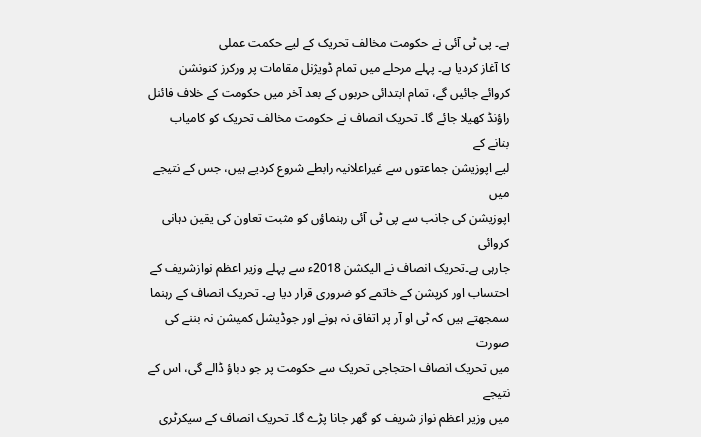ہے۔ پی ٹی آئی نے حکومت مخالف تحریک کے لیے حکمت عملی
کا آغاز کردیا ہے۔ پہلے مرحلے میں تمام ڈویژنل مقامات پر ورکرز کنونشن
کروائے جائیں گے، تمام ابتدائی حربوں کے بعد آخر میں حکومت کے خلاف فائنل
راؤنڈ کھیلا جائے گا۔ تحریک انصاف نے حکومت مخالف تحریک کو کامیاب بنانے کے
لیے اپوزیشن جماعتوں سے غیراعلانیہ رابطے شروع کردیے ہیں، جس کے نتیجے میں
اپوزیشن کی جانب سے پی ٹی آئی رہنماؤں کو مثبت تعاون کی یقین دہانی کروائی
جارہی ہے۔تحریک انصاف نے الیکشن 2018ء سے پہلے وزیر اعظم نوازشریف کے
احتساب اور کرپشن کے خاتمے کو ضروری قرار دیا ہے۔ تحریک انصاف کے رہنما
سمجھتے ہیں کہ ٹی او آر پر اتفاق نہ ہونے اور جوڈیشل کمیشن نہ بننے کی صورت
میں تحریک انصاف احتجاجی تحریک سے حکومت پر جو دباؤ ڈالے گی، اس کے نتیجے
میں وزیر اعظم نواز شریف کو گھر جانا پڑے گا۔ تحریک انصاف کے سیکرٹری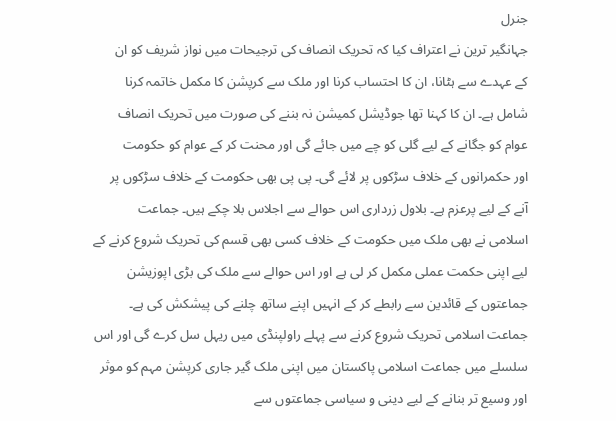جنرل
جہانگیر ترین نے اعتراف کیا کہ تحریک انصاف کی ترجیحات میں نواز شریف کو ان
کے عہدے سے ہٹانا، ان کا احتساب کرنا اور ملک سے کرپشن کا مکمل خاتمہ کرنا
شامل ہے۔ ان کا کہنا تھا جوڈیشل کمیشن نہ بننے کی صورت میں تحریک انصاف
عوام کو جگانے کے لیے گلی کو چے میں جائے گی اور محنت کر کے عوام کو حکومت
اور حکمرانوں کے خلاف سڑکوں پر لائے گی۔ پی پی بھی حکومت کے خلاف سڑکوں پر
آنے کے لیے پرعزم ہے۔ بلاول زرداری اس حوالے سے اجلاس بلا چکے ہیں۔ جماعت
اسلامی نے بھی ملک میں حکومت کے خلاف کسی بھی قسم کی تحریک شروع کرنے کے
لیے اپنی حکمت عملی مکمل کر لی ہے اور اس حوالے سے ملک کی بڑی اپوزیشن
جماعتوں کے قائدین سے رابطے کر کے انہیں اپنے ساتھ چلنے کی پیشکش کی ہے۔
جماعت اسلامی تحریک شروع کرنے سے پہلے راولپنڈی میں ریہل سل کرے گی اور اس
سلسلے میں جماعت اسلامی پاکستان میں اپنی ملک گیر جاری کرپشن مہم کو موثر
اور وسیع تر بنانے کے لیے دینی و سیاسی جماعتوں سے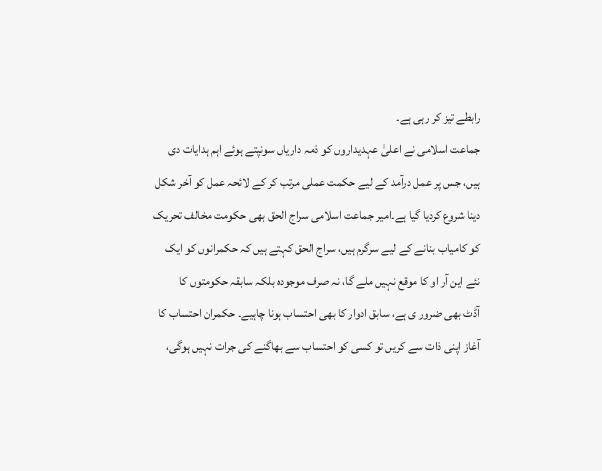رابطے تیز کر رہی ہے۔
جماعت اسلامی نے اعلیٰ عہدیداروں کو ذمہ داریاں سونپتے ہوئے اہم ہدایات دی
ہیں، جس پر عمل درآمد کے لیے حکمت عملی مرتب کر کے لائحہ عمل کو آخر شکل
دینا شروع کردیا گیا ہے۔امیر جماعت اسلامی سراج الحق بھی حکومت مخالف تحریک
کو کامیاب بنانے کے لیے سرگرم ہیں، سراج الحق کہتے ہیں کہ حکمرانوں کو ایک
نئے این آر او کا موقع نہیں ملے گا، نہ صرف موجودہ بلکہ سابقہ حکومتوں کا
آڈٹ بھی ضرور ی ہے، سابق ادوار کا بھی احتساب ہونا چاہیے۔ حکمران احتساب کا
آغاز اپنی ذات سے کریں تو کسی کو احتساب سے بھاگنے کی جرات نہیں ہوگی،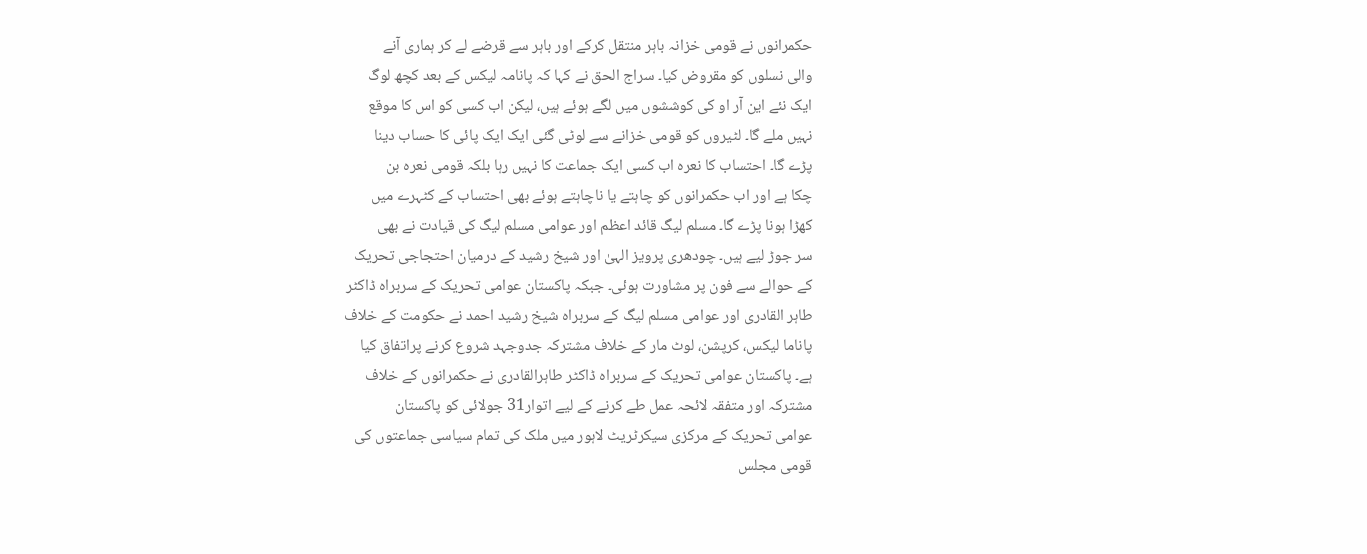حکمرانوں نے قومی خزانہ باہر منتقل کرکے اور باہر سے قرضے لے کر ہماری آنے
والی نسلوں کو مقروض کیا۔ سراج الحق نے کہا کہ پانامہ لیکس کے بعد کچھ لوگ
ایک نئے این آر او کی کوششوں میں لگے ہوئے ہیں، لیکن اب کسی کو اس کا موقع
نہیں ملے گا۔ لٹیروں کو قومی خزانے سے لوٹی گئی ایک ایک پائی کا حساب دینا
پڑے گا۔ احتساب کا نعرہ اب کسی ایک جماعت کا نہیں رہا بلکہ قومی نعرہ بن
چکا ہے اور اب حکمرانوں کو چاہتے یا ناچاہتے ہوئے بھی احتساب کے کٹہرے میں
کھڑا ہونا پڑے گا۔ مسلم لیگ قائد اعظم اور عوامی مسلم لیگ کی قیادت نے بھی
سر جوڑ لیے ہیں۔ چودھری پرویز الہیٰ اور شیخ رشید کے درمیان احتجاجی تحریک
کے حوالے سے فون پر مشاورت ہوئی۔ جبکہ پاکستان عوامی تحریک کے سربراہ ڈاکٹر
طاہر القادری اور عوامی مسلم لیگ کے سربراہ شیخ رشید احمد نے حکومت کے خلاف
پاناما لیکس، کرپشن، لوٹ مار کے خلاف مشترکہ جدوجہد شروع کرنے پراتفاق کیا
ہے۔ پاکستان عوامی تحریک کے سربراہ ڈاکٹر طاہرالقادری نے حکمرانوں کے خلاف
مشترکہ اور متفقہ لائحہ عمل طے کرنے کے لیے اتوار31 جولائی کو پاکستان
عوامی تحریک کے مرکزی سیکرٹریٹ لاہور میں ملک کی تمام سیاسی جماعتوں کی
قومی مجلس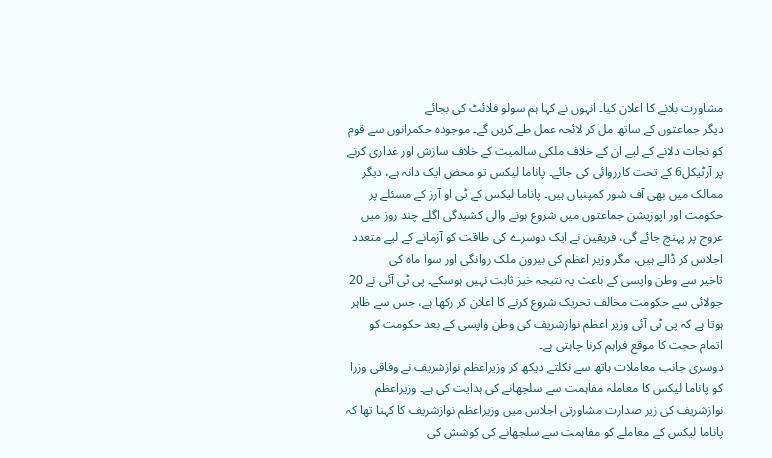مشاورت بلانے کا اعلان کیا۔ انہوں نے کہا ہم سولو فلائٹ کی بجائے
دیگر جماعتوں کے ساتھ مل کر لائحہ عمل طے کریں گے۔ موجودہ حکمرانوں سے قوم
کو نجات دلانے کے لیے ان کے خلاف ملکی سالمیت کے خلاف سازش اور غداری کرنے
پر آرٹیکل6 کے تحت کارروائی کی جائے۔ پاناما لیکس تو محض ایک دانہ ہے، دیگر
ممالک میں بھی آف شور کمپنیاں ہیں۔ پاناما لیکس کے ٹی او آرز کے مسئلے پر
حکومت اور اپوزیشن جماعتوں میں شروع ہونے والی کشیدگی اگلے چند روز میں
عروج پر پہنچ جائے گی، فریقین نے ایک دوسرے کی طاقت کو آزمانے کے لیے متعدد
اجلاس کر ڈالے ہیں، مگر وزیر اعظم کی بیرون ملک روانگی اور سوا ماہ کی
تاخیر سے وطن واپسی کے باعث یہ نتیجہ خیز ثابت نہیں ہوسکے۔ پی ٹی آئی نے 20
جولائی سے حکومت مخالف تحریک شروع کرنے کا اعلان کر رکھا ہے، جس سے ظاہر
ہوتا ہے کہ پی ٹی آئی وزیر اعظم نوازشریف کی وطن واپسی کے بعد حکومت کو
اتمام حجت کا موقع فراہم کرنا چاہتی ہے۔
دوسری جانب معاملات ہاتھ سے نکلتے دیکھ کر وزیراعظم نوازشریف نے وفاقی وزرا
کو پاناما لیکس کا معاملہ مفاہمت سے سلجھانے کی ہدایت کی ہے۔ وزیراعظم
نوازشریف کی زیر صدارت مشاورتی اجلاس میں وزیراعظم نوازشریف کا کہنا تھا کہ
پاناما لیکس کے معاملے کو مفاہمت سے سلجھانے کی کوشش کی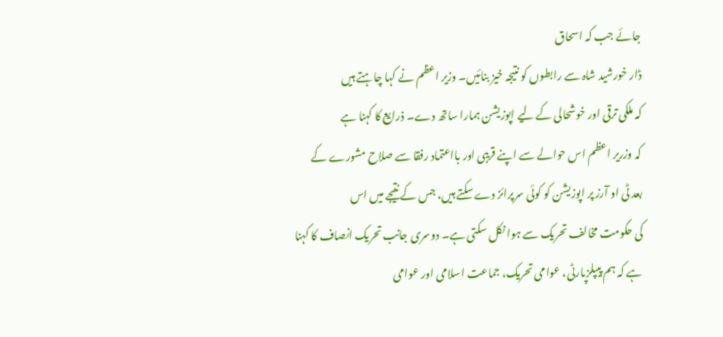جائے جب کہ اسحاق
ڈار خورشید شاہ سے رابطوں کو نتیجہ خیز بنائیں۔ وزیر اعظم نے کہا چاہتے ہیں
کہ ملکی ترقی اور خوشحالی کے لیے اپوزیشن ہمارا ساتھ دے۔ ذرایع کا کہنا ہے
کہ وزریر اعظم اس حوالے سے اپنے قریبی اور بااعتماد رفقا سے صلاح مشورے کے
بعد ٹی او آرز پر اپوزیشن کو کوئی سرپرائز دے سکتے ہیں، جس کے نتیجے میں اس
کی حکومت مخالف تحریک سے ہوا نکل سکتی ہے۔ دوسری جانب تحریک انصاف کا کہنا
ہے کہ ہم پیپلزپارٹی، عوامی تحریک، جماعت اسلامی اور عوامی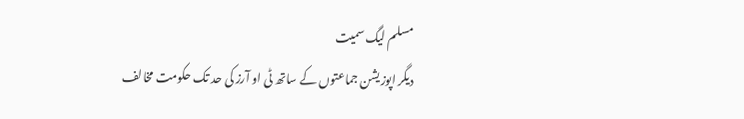مسلم لیگ سمیت
دیگر اپوزیشن جماعتوں کے ساتھ ٹی او آرز کی حد تک حکومت مخالف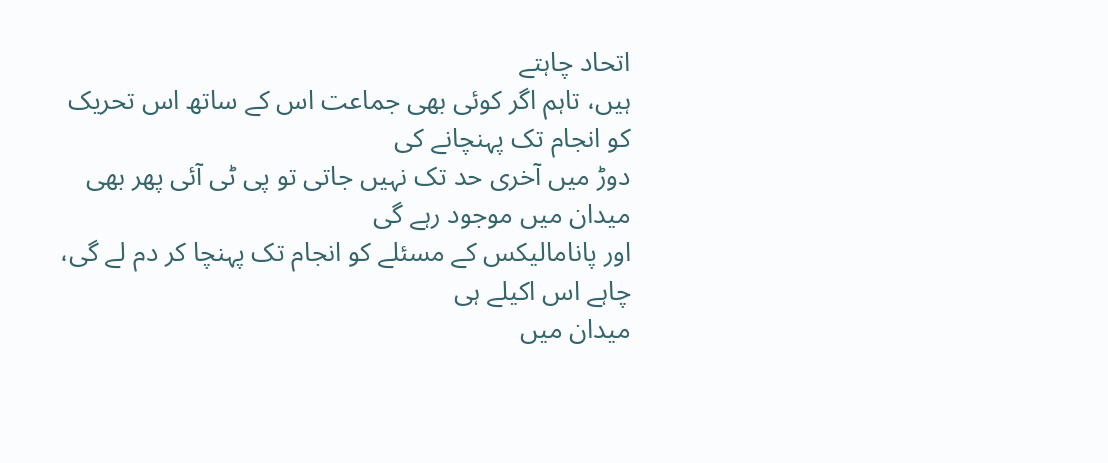اتحاد چاہتے
ہیں، تاہم اگر کوئی بھی جماعت اس کے ساتھ اس تحریک کو انجام تک پہنچانے کی
دوڑ میں آخری حد تک نہیں جاتی تو پی ٹی آئی پھر بھی میدان میں موجود رہے گی
اور پانامالیکس کے مسئلے کو انجام تک پہنچا کر دم لے گی، چاہے اس اکیلے ہی
میدان میں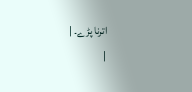اترنا پڑے۔ |
|